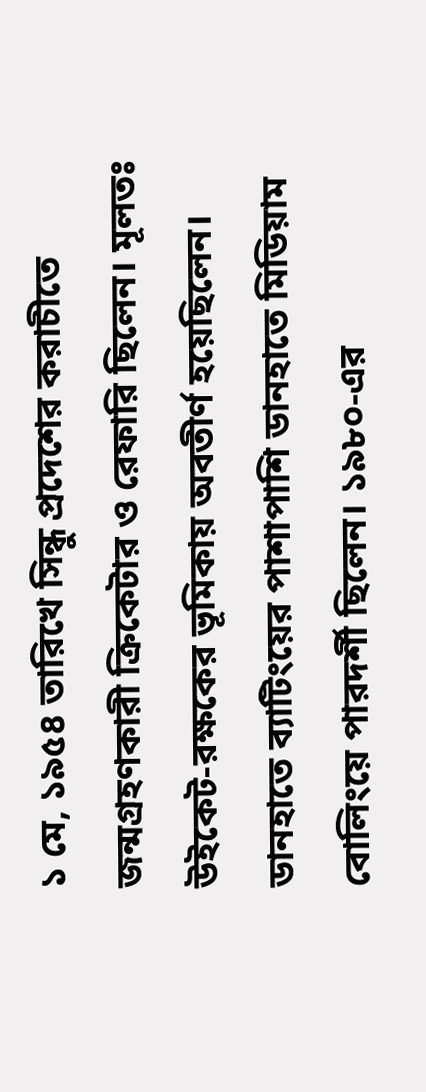১ মে, ১৯৫৪ তারিখে সিন্ধু প্রদেশের করাচীতে জন্মগ্রহণকারী ক্রিকেটার ও রেফারি ছিলেন। মূলতঃ উইকেট-রক্ষকের ভূমিকায় অবতীর্ণ হয়েছিলেন। ডানহাতে ব্যাটিংয়ের পাশাপাশি ডানহাতে মিডিয়াম বোলিংয়ে পারদর্শী ছিলেন। ১৯৮০-এর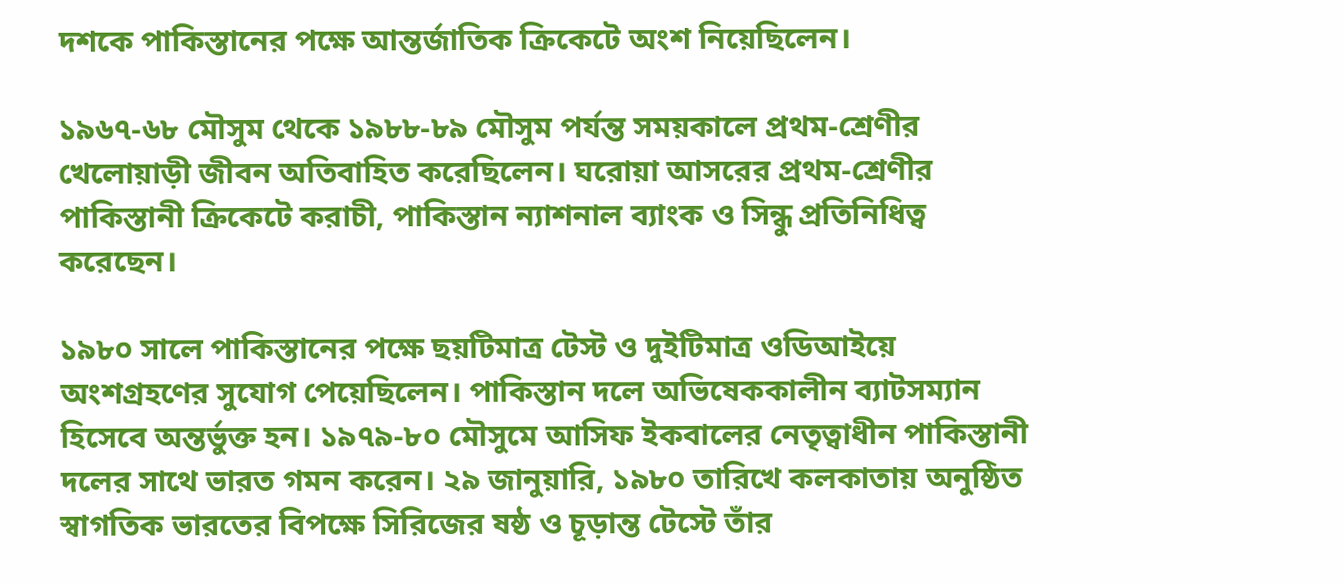দশকে পাকিস্তানের পক্ষে আন্তর্জাতিক ক্রিকেটে অংশ নিয়েছিলেন।

১৯৬৭-৬৮ মৌসুম থেকে ১৯৮৮-৮৯ মৌসুম পর্যন্ত সময়কালে প্রথম-শ্রেণীর খেলোয়াড়ী জীবন অতিবাহিত করেছিলেন। ঘরোয়া আসরের প্রথম-শ্রেণীর পাকিস্তানী ক্রিকেটে করাচী, পাকিস্তান ন্যাশনাল ব্যাংক ও সিন্ধু প্রতিনিধিত্ব করেছেন।

১৯৮০ সালে পাকিস্তানের পক্ষে ছয়টিমাত্র টেস্ট ও দুইটিমাত্র ওডিআইয়ে অংশগ্রহণের সুযোগ পেয়েছিলেন। পাকিস্তান দলে অভিষেককালীন ব্যাটসম্যান হিসেবে অন্তর্ভুক্ত হন। ১৯৭৯-৮০ মৌসুমে আসিফ ইকবালের নেতৃত্বাধীন পাকিস্তানী দলের সাথে ভারত গমন করেন। ২৯ জানুয়ারি, ১৯৮০ তারিখে কলকাতায় অনুষ্ঠিত স্বাগতিক ভারতের বিপক্ষে সিরিজের ষষ্ঠ ও চূড়ান্ত টেস্টে তাঁর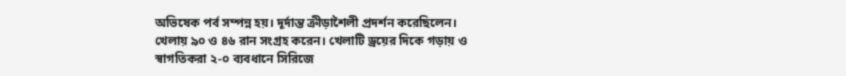অভিষেক পর্ব সম্পন্ন হয়। দূর্দান্ত ক্রীড়াশৈলী প্রদর্শন করেছিলেন। খেলায় ৯০ ও ৪৬ রান সংগ্রহ করেন। খেলাটি ড্রয়ের দিকে গড়ায় ও স্বাগতিকরা ২-০ ব্যবধানে সিরিজে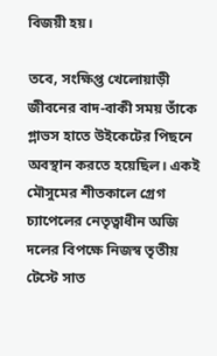বিজয়ী হয়।

তবে, সংক্ষিপ্ত খেলোয়াড়ী জীবনের বাদ-বাকী সময় তাঁকে গ্লাভস হাতে উইকেটের পিছনে অবস্থান করতে হয়েছিল। একই মৌসুমের শীতকালে গ্রেগ চ্যাপেলের নেতৃত্বাধীন অজি দলের বিপক্ষে নিজস্ব তৃতীয় টেস্টে সাত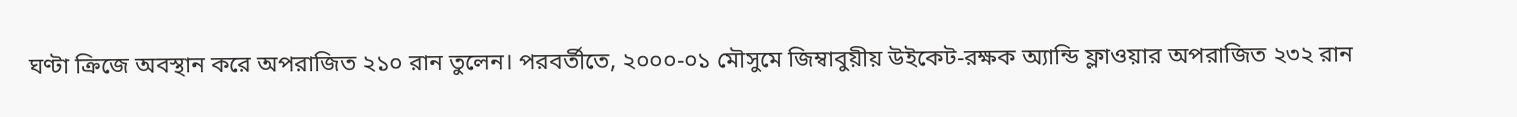ঘণ্টা ক্রিজে অবস্থান করে অপরাজিত ২১০ রান তুলেন। পরবর্তীতে, ২০০০-০১ মৌসুমে জিম্বাবুয়ীয় উইকেট-রক্ষক অ্যান্ডি ফ্লাওয়ার অপরাজিত ২৩২ রান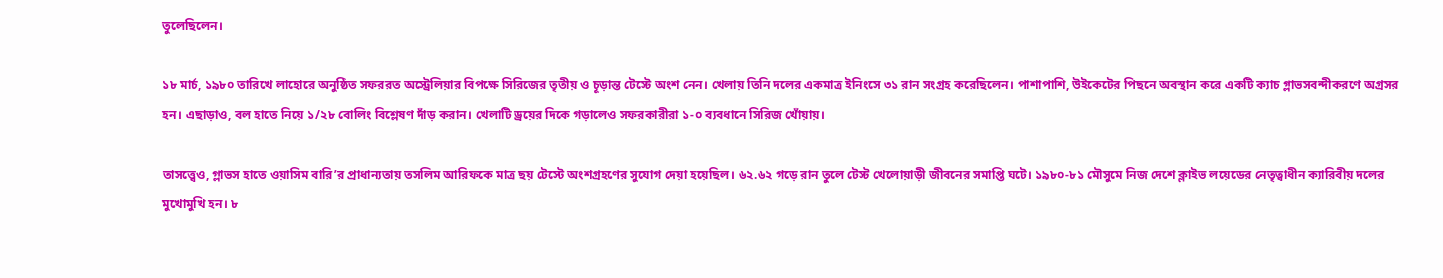তুলেছিলেন।

১৮ মার্চ, ১৯৮০ তারিখে লাহোরে অনুষ্ঠিত সফররত অস্ট্রেলিয়ার বিপক্ষে সিরিজের তৃতীয় ও চূড়ান্ত টেস্টে অংশ নেন। খেলায় তিনি দলের একমাত্র ইনিংসে ৩১ রান সংগ্রহ করেছিলেন। পাশাপাশি, উইকেটের পিছনে অবস্থান করে একটি ক্যাচ গ্লাভসবন্দীকরণে অগ্রসর হন। এছাড়াও, বল হাতে নিয়ে ১/২৮ বোলিং বিশ্লেষণ দাঁড় করান। খেলাটি ড্রয়ের দিকে গড়ালেও সফরকারীরা ১-০ ব্যবধানে সিরিজ খোঁয়ায়।

তাসত্ত্বেও, গ্লাভস হাতে ওয়াসিম বারি’র প্রাধান্যতায় তসলিম আরিফকে মাত্র ছয় টেস্টে অংশগ্রহণের সুযোগ দেয়া হয়েছিল। ৬২.৬২ গড়ে রান তুলে টেস্ট খেলোয়াড়ী জীবনের সমাপ্তি ঘটে। ১৯৮০-৮১ মৌসুমে নিজ দেশে ক্লাইভ লয়েডের নেতৃত্বাধীন ক্যারিবীয় দলের মুখোমুখি হন। ৮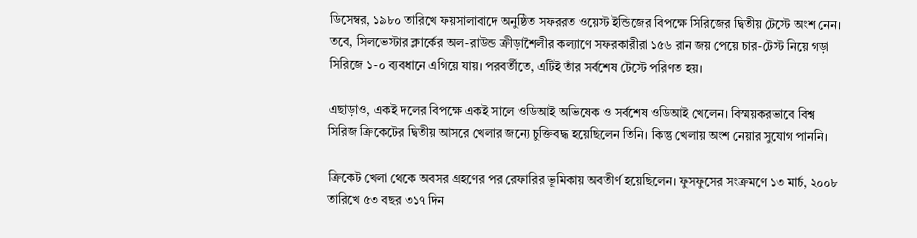ডিসেম্বর, ১৯৮০ তারিখে ফয়সালাবাদে অনুষ্ঠিত সফররত ওয়েস্ট ইন্ডিজের বিপক্ষে সিরিজের দ্বিতীয় টেস্টে অংশ নেন। তবে, সিলভেস্টার ক্লার্কের অল-রাউন্ড ক্রীড়াশৈলীর কল্যাণে সফরকারীরা ১৫৬ রান জয় পেয়ে চার-টেস্ট নিয়ে গড়া সিরিজে ১-০ ব্যবধানে এগিয়ে যায়। পরবর্তীতে, এটিই তাঁর সর্বশেষ টেস্টে পরিণত হয়।

এছাড়াও, একই দলের বিপক্ষে একই সালে ওডিআই অভিষেক ও সর্বশেষ ওডিআই খেলেন। বিস্ময়করভাবে বিশ্ব সিরিজ ক্রিকেটের দ্বিতীয় আসরে খেলার জন্যে চুক্তিবদ্ধ হয়েছিলেন তিনি। কিন্তু খেলায় অংশ নেয়ার সুযোগ পাননি।

ক্রিকেট খেলা থেকে অবসর গ্রহণের পর রেফারির ভূমিকায় অবতীর্ণ হয়েছিলেন। ফুসফুসের সংক্রমণে ১৩ মার্চ, ২০০৮ তারিখে ৫৩ বছর ৩১৭ দিন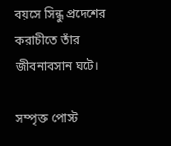বয়সে সিন্ধু প্রদেশের করাচীতে তাঁর জীবনাবসান ঘটে।

সম্পৃক্ত পোস্ট